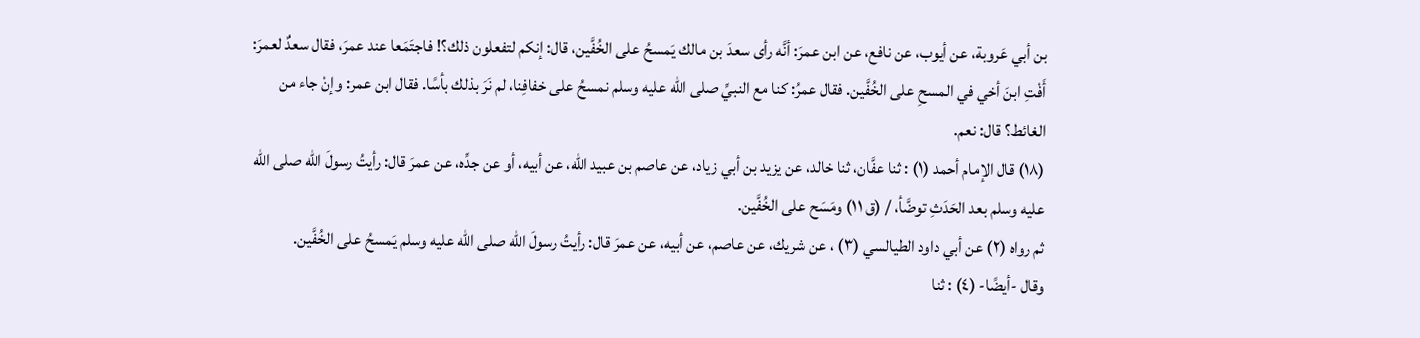بن أبي عَروبة، عن أيوب، عن نافع، عن ابن عمرَ: أنَّه رأى سعدَ بن مالك يَمسحُ على الخُفَّين، قال: إنكم لتفعلون ذلك؟! فاجتَمَعا عند عمرَ، فقال سعدٌ لعمرَ: أَفْتِ ابنَ أخي في المسحِ على الخُفَّين. فقال عمرُ: كنا مع النبيِّ صلى الله عليه وسلم نمسحُ على خفافِنا، لم نَرَ بذلك بأسًا. فقال ابن عمر: وإنْ جاء من الغائط؟ قال: نعم.
(١٨) قال الإمام أحمد (١) : ثنا عفَّان، ثنا خالد، عن يزيد بن أبي زياد، عن عاصم بن عبيد الله، عن أبيه، أو عن جدِّه، عن عمرَ قال: رأيتُ رسولَ الله صلى الله عليه وسلم بعد الحَدَثِ توضَّأ، / (ق ١١) ومَسَح على الخُفَّين.
ثم رواه (٢) عن أبي داود الطيالسي (٣) ، عن شريك، عن عاصم، عن أبيه، عن عمرَ قال: رأيتُ رسولَ الله صلى الله عليه وسلم يَمسحُ على الخُفَّين.
وقال -أيضًا- (٤) : ثنا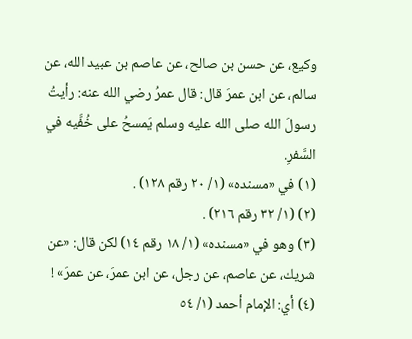وكيع، عن حسن بن صالح، عن عاصم بن عبيد الله، عن سالم، عن ابن عمرَ قال: قال عمرُ رضي الله عنه: رأيتُ رسولَ الله صلى الله عليه وسلم يَمسحُ على خُفَّيه في السَّفرِ.
(١) في «مسنده» (١/ ٢٠ رقم ١٢٨) .
(٢) (١/ ٣٢ رقم ٢١٦) .
(٣) وهو في «مسنده» (١/ ١٨ رقم ١٤) لكن قال: «عن شريك، عن عاصم، عن رجل، عن ابن عمرَ، عن عمرَ» !
(٤) أي: الإمام أحمد (١/ ٥٤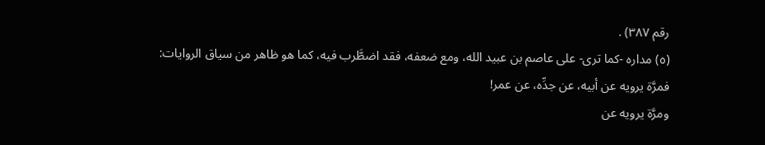رقم ٣٨٧) .
(٥) مداره -كما ترى- على عاصم بن عبيد الله، ومع ضعفه، فقد اضطَّرب فيه، كما هو ظاهر من سياق الروايات:
فمرَّة يرويه عن أبيه، عن جدِّه، عن عمر!
ومرَّة يرويه عن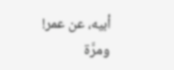أبيه، عن عمر!
ومرَّة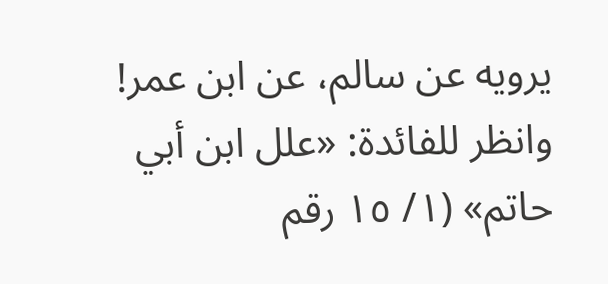يرويه عن سالم، عن ابن عمر!
وانظر للفائدة: «علل ابن أبي حاتم» (١/ ١٥ رقم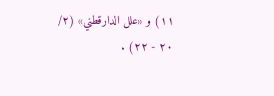١١) و «علل الدارقطني» (٢/ ٢٠ - ٢٢) .